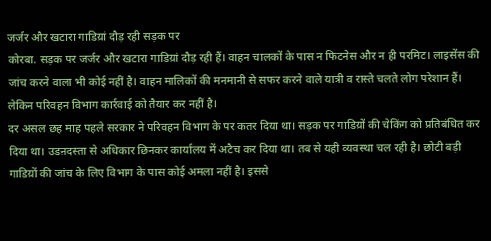जर्जर और खटारा गाडिय़ां दौड़ रही सड़क पर
कोरबा. सड़क पर जर्जर और खटारा गाडिय़ां दौड़ रही हैं। वाहन चालकों के पास न फिटनेस और न ही परमिट। लाइसेंस की जांच करने वाला भी कोई नहीं है। वाहन मालिकों की मनमानी से सफर करने वाले यात्री व रास्ते चलते लोग परेशान हैं। लेकिन परिवहन विभाग कार्रवाई को तैयार कर नहीं है।
दर असल छह माह पहले सरकार ने परिवहन विभाग के पर कतर दिया था। सड़क पर गाडिय़ों की चेकिंग को प्रतिबंधित कर दिया था। उडऩदस्ता से अधिकार छिनकर कार्यालय में अटैच कर दिया था। तब से यही व्यवस्था चल रही है। छोटी बड़ी गाडिय़ों की जांच के लिए विभाग के पास कोई अमला नहीं है। इससे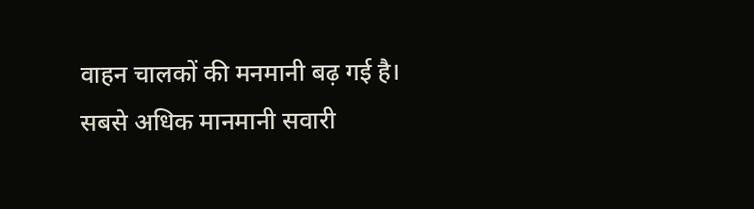वाहन चालकों की मनमानी बढ़ गई है। सबसे अधिक मानमानी सवारी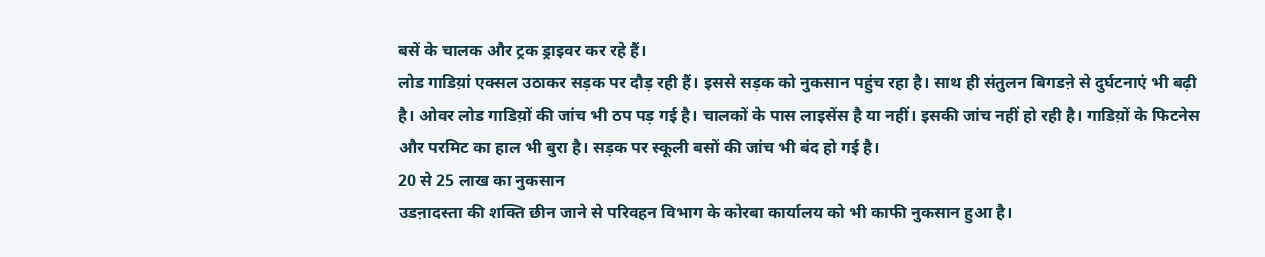बसें के चालक और ट्रक ड्राइवर कर रहे हैं।
लोड गाडिय़ां एक्सल उठाकर सड़क पर दौड़ रही हैं। इससे सड़क को नुकसान पहुंच रहा है। साथ ही संतुलन बिगडऩे से दुर्घटनाएं भी बढ़ी है। ओवर लोड गाडिय़ों की जांच भी ठप पड़ गई है। चालकों के पास लाइसेंस है या नहीं। इसकी जांच नहीं हो रही है। गाडिय़ों के फिटनेस और परमिट का हाल भी बुरा है। सड़क पर स्कूली बसों की जांच भी बंद हो गई है।
20 से 25 लाख का नुकसान
उडऩादस्ता की शक्ति छीन जाने से परिवहन विभाग के कोरबा कार्यालय को भी काफी नुकसान हुआ है।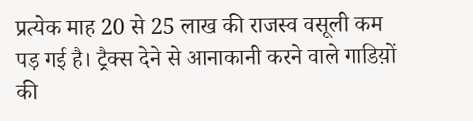प्रत्येक माह 20 से 25 लाख की राजस्व वसूली कम पड़ गई है। ट्रैक्स देने से आनाकानी करने वाले गाडिय़ों की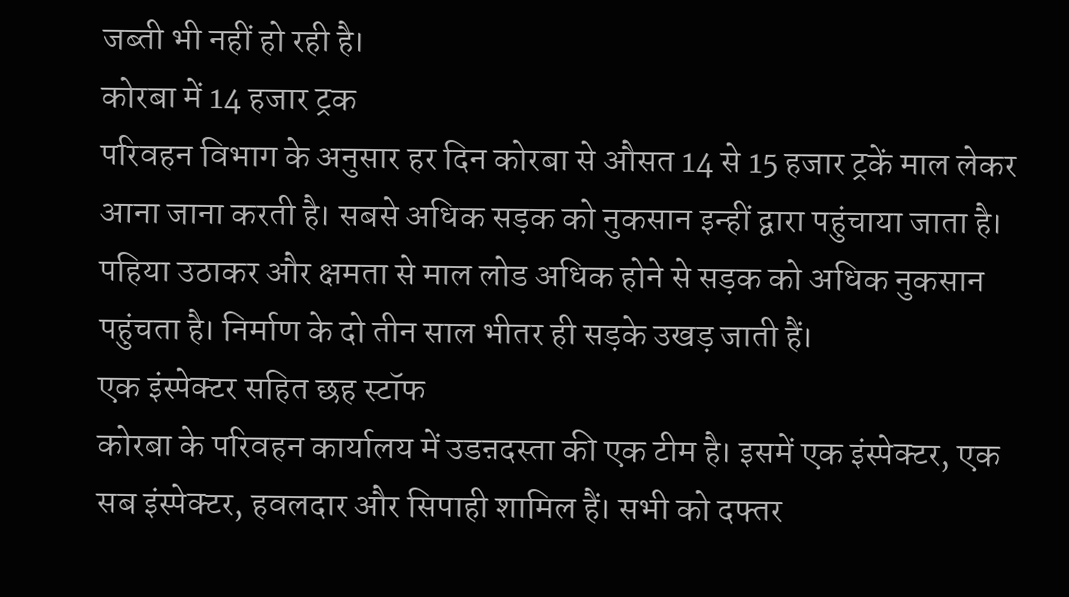जब्ती भी नहीं हो रही है।
कोरबा में 14 हजार ट्रक
परिवहन विभाग के अनुसार हर दिन कोरबा से औसत 14 से 15 हजार ट्रकें माल लेकर आना जाना करती है। सबसे अधिक सड़क को नुकसान इन्हीं द्वारा पहुंचाया जाता है। पहिया उठाकर और क्षमता से माल लोड अधिक होने से सड़क को अधिक नुकसान पहुंचता है। निर्माण के दो तीन साल भीतर ही सड़के उखड़ जाती हैं।
एक इंस्पेक्टर सहित छह स्टॉफ
कोरबा के परिवहन कार्यालय में उडऩदस्ता की एक टीम है। इसमें एक इंस्पेक्टर, एक सब इंस्पेक्टर, हवलदार और सिपाही शामिल हैं। सभी को दफ्तर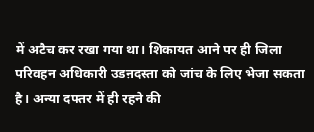में अटैच कर रखा गया था। शिकायत आने पर ही जिला परिवहन अधिकारी उडऩदस्ता को जांच के लिए भेजा सकता है। अन्या दफ्तर में ही रहने की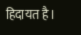हिदायत है।